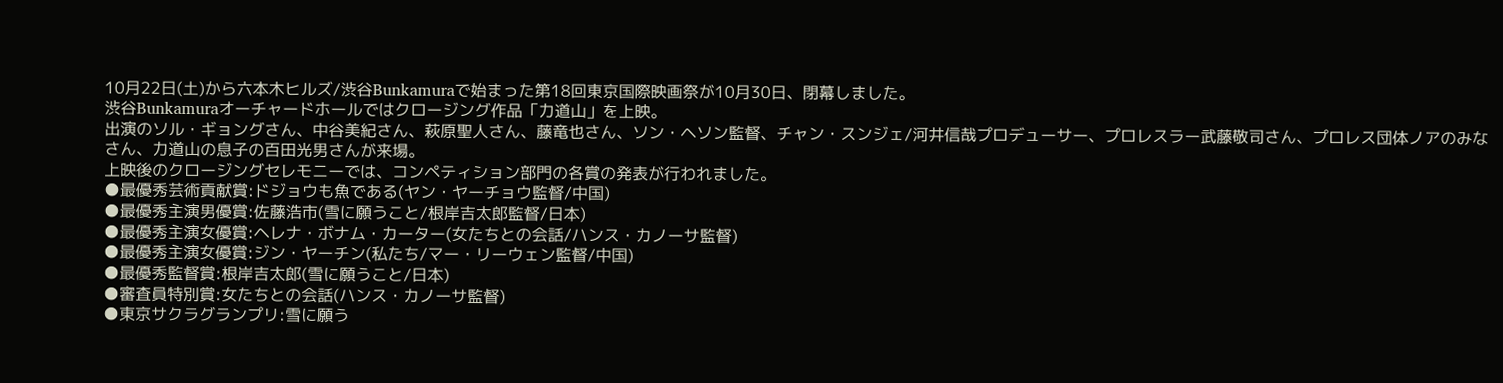10月22日(土)から六本木ヒルズ/渋谷Bunkamuraで始まった第18回東京国際映画祭が10月30日、閉幕しました。
渋谷Bunkamuraオーチャードホールではクロージング作品「力道山」を上映。
出演のソル・ギョングさん、中谷美紀さん、萩原聖人さん、藤竜也さん、ソン・ヘソン監督、チャン・スンジェ/河井信哉プロデューサー、プロレスラー武藤敬司さん、プロレス団体ノアのみなさん、力道山の息子の百田光男さんが来場。
上映後のクロージングセレモニーでは、コンペティション部門の各賞の発表が行われました。
●最優秀芸術貢献賞:ドジョウも魚である(ヤン・ヤーチョウ監督/中国)
●最優秀主演男優賞:佐藤浩市(雪に願うこと/根岸吉太郎監督/日本)
●最優秀主演女優賞:ヘレナ・ボナム・カーター(女たちとの会話/ハンス・カノーサ監督)
●最優秀主演女優賞:ジン・ヤーチン(私たち/マー・リーウェン監督/中国)
●最優秀監督賞:根岸吉太郎(雪に願うこと/日本)
●審査員特別賞:女たちとの会話(ハンス・カノーサ監督)
●東京サクラグランプリ:雪に願う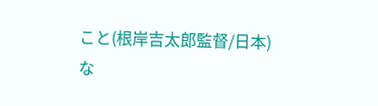こと(根岸吉太郎監督/日本)
な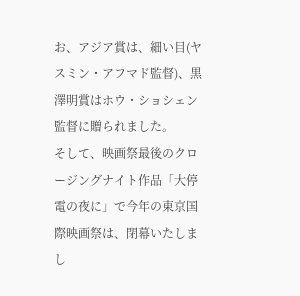お、アジア賞は、細い目(ヤスミン・アフマド監督)、黒澤明賞はホウ・ショシェン監督に贈られました。
そして、映画祭最後のクロージングナイト作品「大停電の夜に」で今年の東京国際映画祭は、閉幕いたしまし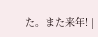た。また来年! |